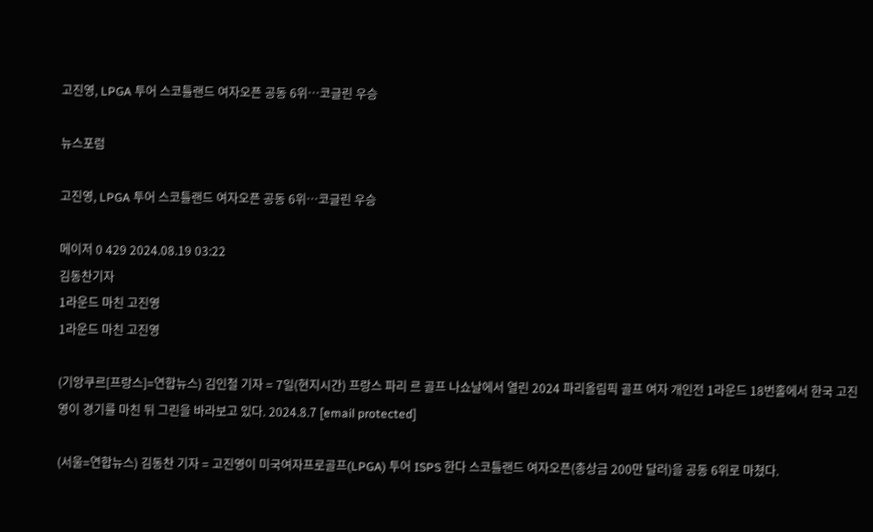고진영, LPGA 투어 스코틀랜드 여자오픈 공동 6위…코글린 우승

뉴스포럼

고진영, LPGA 투어 스코틀랜드 여자오픈 공동 6위…코글린 우승

메이저 0 429 2024.08.19 03:22
김동찬기자
1라운드 마친 고진영
1라운드 마친 고진영

(기앙쿠르[프랑스]=연합뉴스) 김인철 기자 = 7일(현지시간) 프랑스 파리 르 골프 나쇼날에서 열린 2024 파리올림픽 골프 여자 개인전 1라운드 18번홀에서 한국 고진영이 경기를 마친 뒤 그린을 바라보고 있다. 2024.8.7 [email protected]

(서울=연합뉴스) 김동찬 기자 = 고진영이 미국여자프로골프(LPGA) 투어 ISPS 한다 스코틀랜드 여자오픈(총상금 200만 달러)을 공동 6위로 마쳤다.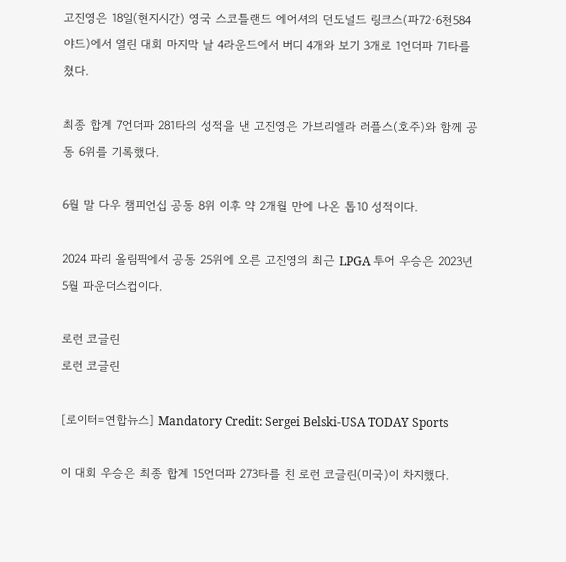고진영은 18일(현지시간) 영국 스코틀랜드 에어셔의 던도널드 링크스(파72·6천584야드)에서 열린 대회 마지막 날 4라운드에서 버디 4개와 보기 3개로 1언더파 71타를 쳤다.

최종 합계 7언더파 281타의 성적을 낸 고진영은 가브리엘라 러플스(호주)와 함께 공동 6위를 기록했다.

6월 말 다우 챔피언십 공동 8위 이후 약 2개월 만에 나온 톱10 성적이다.

2024 파리 올림픽에서 공동 25위에 오른 고진영의 최근 LPGA 투어 우승은 2023년 5월 파운더스컵이다.

로런 코글린
로런 코글린

[로이터=연합뉴스] Mandatory Credit: Sergei Belski-USA TODAY Sports

이 대회 우승은 최종 합계 15언더파 273타를 친 로런 코글린(미국)이 차지했다.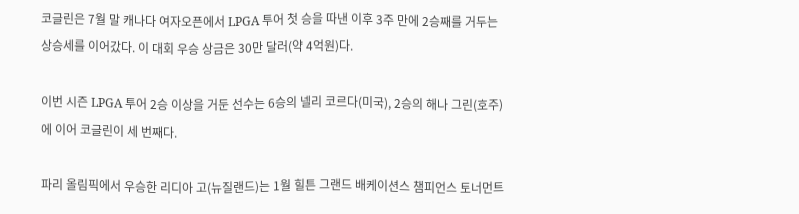코글린은 7월 말 캐나다 여자오픈에서 LPGA 투어 첫 승을 따낸 이후 3주 만에 2승째를 거두는 상승세를 이어갔다. 이 대회 우승 상금은 30만 달러(약 4억원)다.

이번 시즌 LPGA 투어 2승 이상을 거둔 선수는 6승의 넬리 코르다(미국), 2승의 해나 그린(호주)에 이어 코글린이 세 번째다.

파리 올림픽에서 우승한 리디아 고(뉴질랜드)는 1월 힐튼 그랜드 배케이션스 챔피언스 토너먼트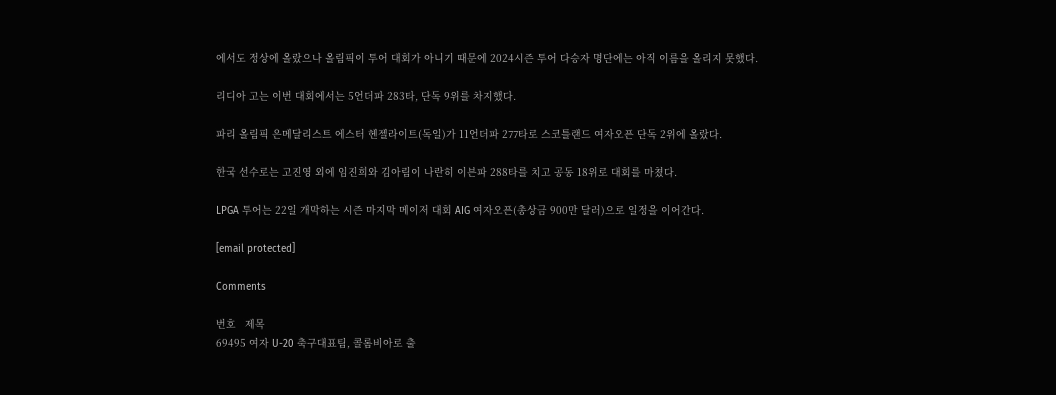에서도 정상에 올랐으나 올림픽이 투어 대회가 아니기 때문에 2024시즌 투어 다승자 명단에는 아직 이름을 올리지 못했다.

리디아 고는 이번 대회에서는 5언더파 283타, 단독 9위를 차지했다.

파리 올림픽 은메달리스트 에스터 헨젤라이트(독일)가 11언더파 277타로 스코틀랜드 여자오픈 단독 2위에 올랐다.

한국 선수로는 고진영 외에 임진희와 김아림이 나란히 이븐파 288타를 치고 공동 18위로 대회를 마쳤다.

LPGA 투어는 22일 개막하는 시즌 마지막 메이저 대회 AIG 여자오픈(총상금 900만 달러)으로 일정을 이어간다.

[email protected]

Comments

번호   제목
69495 여자 U-20 축구대표팀, 콜롬비아로 출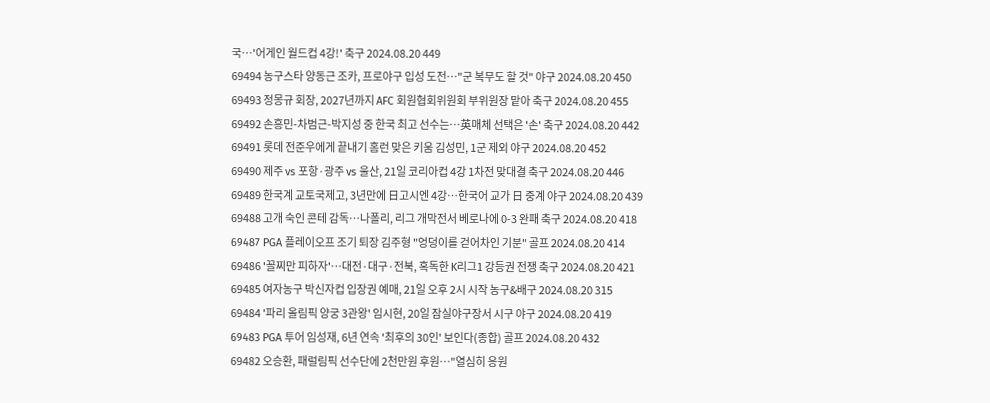국…'어게인 월드컵 4강!' 축구 2024.08.20 449
69494 농구스타 양동근 조카, 프로야구 입성 도전…"군 복무도 할 것" 야구 2024.08.20 450
69493 정몽규 회장, 2027년까지 AFC 회원협회위원회 부위원장 맡아 축구 2024.08.20 455
69492 손흥민-차범근-박지성 중 한국 최고 선수는…英매체 선택은 '손' 축구 2024.08.20 442
69491 롯데 전준우에게 끝내기 홈런 맞은 키움 김성민, 1군 제외 야구 2024.08.20 452
69490 제주 vs 포항·광주 vs 울산, 21일 코리아컵 4강 1차전 맞대결 축구 2024.08.20 446
69489 한국계 교토국제고, 3년만에 日고시엔 4강…한국어 교가 日 중계 야구 2024.08.20 439
69488 고개 숙인 콘테 감독…나폴리, 리그 개막전서 베로나에 0-3 완패 축구 2024.08.20 418
69487 PGA 플레이오프 조기 퇴장 김주형 "엉덩이를 걷어차인 기분" 골프 2024.08.20 414
69486 '꼴찌만 피하자'…대전·대구·전북, 혹독한 K리그1 강등권 전쟁 축구 2024.08.20 421
69485 여자농구 박신자컵 입장권 예매, 21일 오후 2시 시작 농구&배구 2024.08.20 315
69484 '파리 올림픽 양궁 3관왕' 임시현, 20일 잠실야구장서 시구 야구 2024.08.20 419
69483 PGA 투어 임성재, 6년 연속 '최후의 30인' 보인다(종합) 골프 2024.08.20 432
69482 오승환, 패럴림픽 선수단에 2천만원 후원…"열심히 응원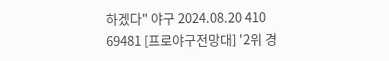하겠다" 야구 2024.08.20 410
69481 [프로야구전망대] '2위 경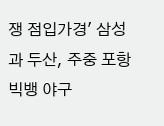쟁 점입가경' 삼성과 두산, 주중 포항 빅뱅 야구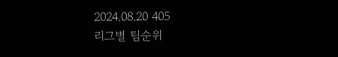2024.08.20 405
리그별 팀순위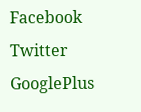Facebook Twitter GooglePlus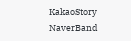KakaoStory NaverBand